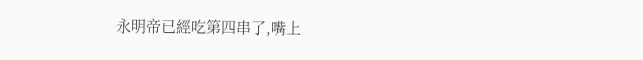永明帝已經吃第四串了,嘴上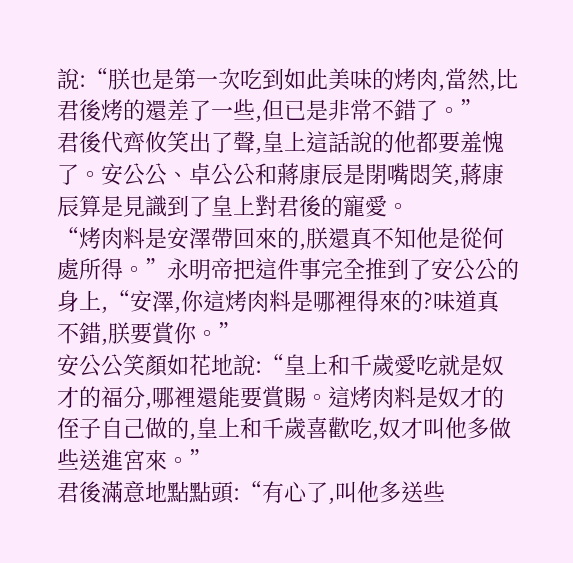說:“朕也是第一次吃到如此美味的烤肉,當然,比君後烤的還差了一些,但已是非常不錯了。”
君後代齊攸笑出了聲,皇上這話說的他都要羞愧了。安公公、卓公公和蔣康辰是閉嘴悶笑,蔣康辰算是見識到了皇上對君後的寵愛。
“烤肉料是安澤帶回來的,朕還真不知他是從何處所得。”永明帝把這件事完全推到了安公公的身上,“安澤,你這烤肉料是哪裡得來的?味道真不錯,朕要賞你。”
安公公笑顏如花地說:“皇上和千歲愛吃就是奴才的福分,哪裡還能要賞賜。這烤肉料是奴才的侄子自己做的,皇上和千歲喜歡吃,奴才叫他多做些送進宮來。”
君後滿意地點點頭:“有心了,叫他多送些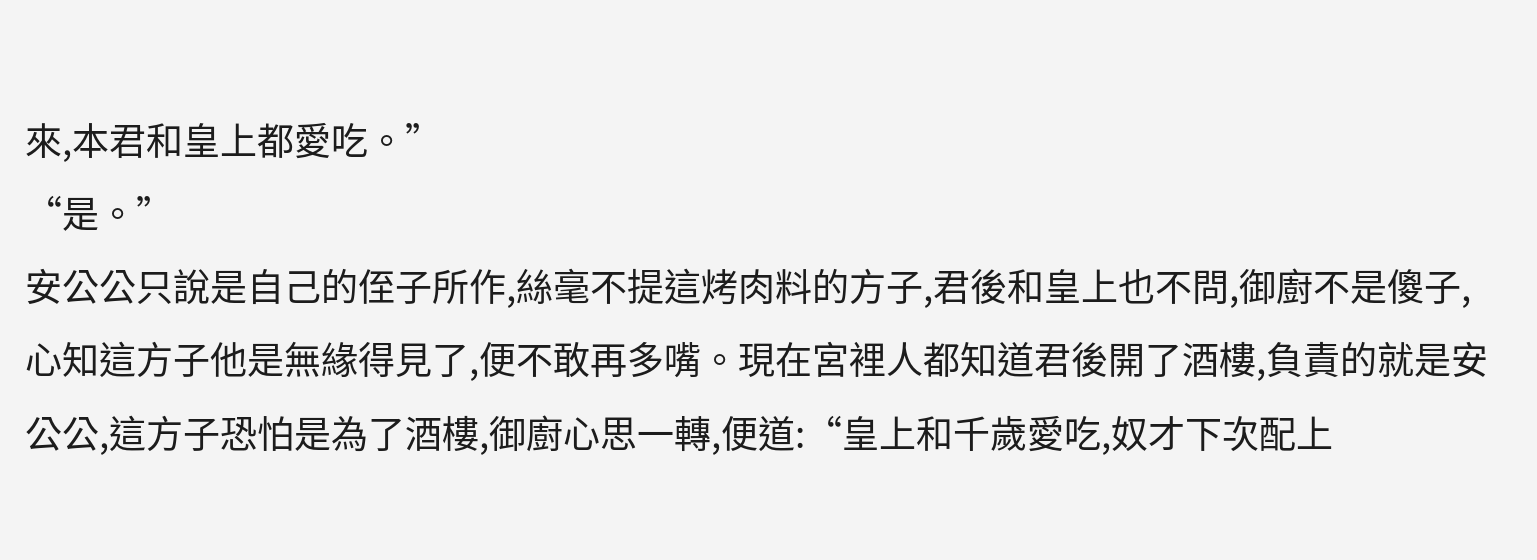來,本君和皇上都愛吃。”
“是。”
安公公只說是自己的侄子所作,絲毫不提這烤肉料的方子,君後和皇上也不問,御廚不是傻子,心知這方子他是無緣得見了,便不敢再多嘴。現在宮裡人都知道君後開了酒樓,負責的就是安公公,這方子恐怕是為了酒樓,御廚心思一轉,便道:“皇上和千歲愛吃,奴才下次配上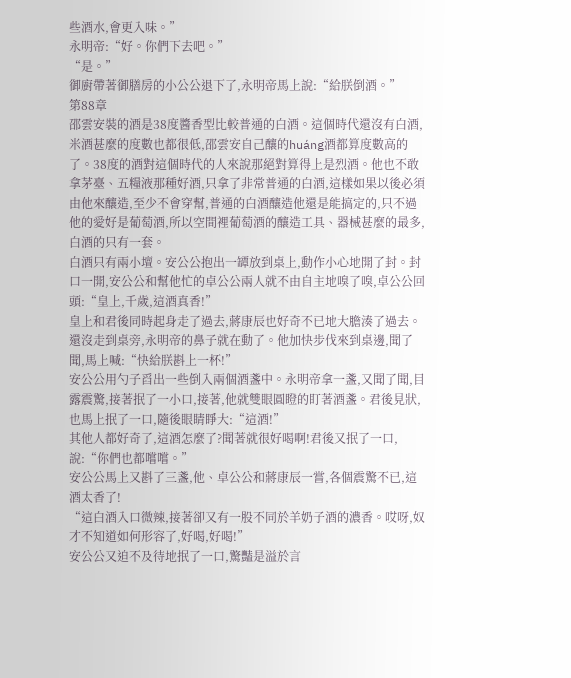些酒水,會更入味。”
永明帝:“好。你們下去吧。”
“是。”
御廚帶著御膳房的小公公退下了,永明帝馬上說:“給朕倒酒。”
第88章
邵雲安裝的酒是38度醬香型比較普通的白酒。這個時代還沒有白酒,米酒甚麼的度數也都很低,邵雲安自己釀的huáng酒都算度數高的了。38度的酒對這個時代的人來說那絕對算得上是烈酒。他也不敢拿茅臺、五糧液那種好酒,只拿了非常普通的白酒,這樣如果以後必須由他來釀造,至少不會穿幫,普通的白酒釀造他還是能搞定的,只不過他的愛好是葡萄酒,所以空間裡葡萄酒的釀造工具、器械甚麼的最多,白酒的只有一套。
白酒只有兩小壇。安公公抱出一罈放到桌上,動作小心地開了封。封口一開,安公公和幫他忙的卓公公兩人就不由自主地嗅了嗅,卓公公回頭:“皇上,千歲,這酒真香!”
皇上和君後同時起身走了過去,蔣康辰也好奇不已地大膽湊了過去。還沒走到桌旁,永明帝的鼻子就在動了。他加快步伐來到桌邊,聞了聞,馬上喊:“快給朕斟上一杯!”
安公公用勺子舀出一些倒入兩個酒盞中。永明帝拿一盞,又聞了聞,目露震驚,接著抿了一小口,接著,他就雙眼圓瞪的盯著酒盞。君後見狀,也馬上抿了一口,隨後眼睛睜大:“這酒!”
其他人都好奇了,這酒怎麼了?聞著就很好喝啊!君後又抿了一口,說:“你們也都嚐嚐。”
安公公馬上又斟了三盞,他、卓公公和蔣康辰一嘗,各個震驚不已,這酒太香了!
“這白酒入口微辣,接著卻又有一股不同於羊奶子酒的濃香。哎呀,奴才不知道如何形容了,好喝,好喝!”
安公公又迫不及待地抿了一口,驚豔是溢於言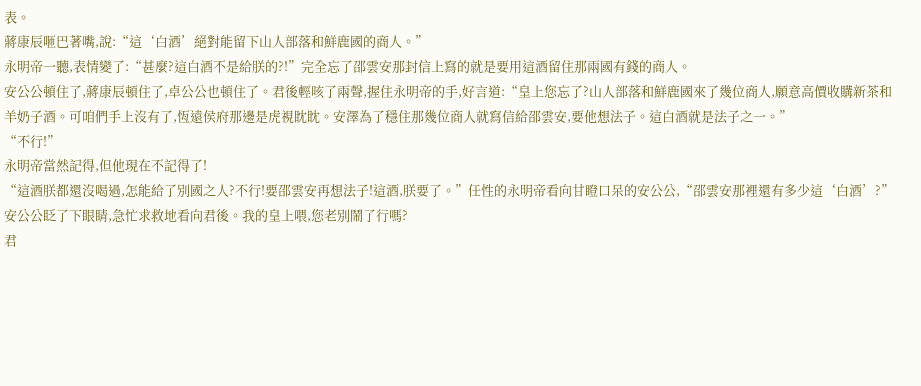表。
蔣康辰咂巴著嘴,說:“這‘白酒’絕對能留下山人部落和鮮鹿國的商人。”
永明帝一聽,表情變了:“甚麼?這白酒不是給朕的?!”完全忘了邵雲安那封信上寫的就是要用這酒留住那兩國有錢的商人。
安公公頓住了,蔣康辰頓住了,卓公公也頓住了。君後輕咳了兩聲,握住永明帝的手,好言道:“皇上您忘了?山人部落和鮮鹿國來了幾位商人,願意高價收購新茶和羊奶子酒。可咱們手上沒有了,恆遠侯府那邊是虎視眈眈。安澤為了穩住那幾位商人就寫信給邵雲安,要他想法子。這白酒就是法子之一。”
“不行!”
永明帝當然記得,但他現在不記得了!
“這酒朕都還沒喝過,怎能給了別國之人?不行!要邵雲安再想法子!這酒,朕要了。”任性的永明帝看向甘瞪口呆的安公公,“邵雲安那裡還有多少這‘白酒’?”
安公公眨了下眼睛,急忙求救地看向君後。我的皇上喂,您老別鬧了行嗎?
君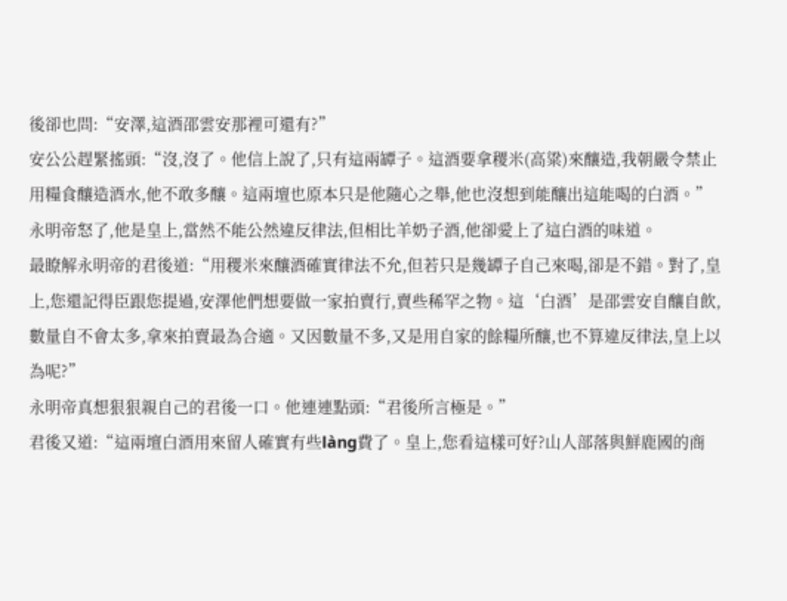後卻也問:“安澤,這酒邵雲安那裡可還有?”
安公公趕緊搖頭:“沒,沒了。他信上說了,只有這兩罈子。這酒要拿稷米(高粱)來釀造,我朝嚴令禁止用糧食釀造酒水,他不敢多釀。這兩壇也原本只是他隨心之舉,他也沒想到能釀出這能喝的白酒。”
永明帝怒了,他是皇上,當然不能公然違反律法,但相比羊奶子酒,他卻愛上了這白酒的味道。
最瞭解永明帝的君後道:“用稷米來釀酒確實律法不允,但若只是幾罈子自己來喝,卻是不錯。對了,皇上,您還記得臣跟您提過,安澤他們想要做一家拍賣行,賣些稀罕之物。這‘白酒’是邵雲安自釀自飲,數量自不會太多,拿來拍賣最為合適。又因數量不多,又是用自家的餘糧所釀,也不算違反律法,皇上以為呢?”
永明帝真想狠狠親自己的君後一口。他連連點頭:“君後所言極是。”
君後又道:“這兩壇白酒用來留人確實有些làng費了。皇上,您看這樣可好?山人部落與鮮鹿國的商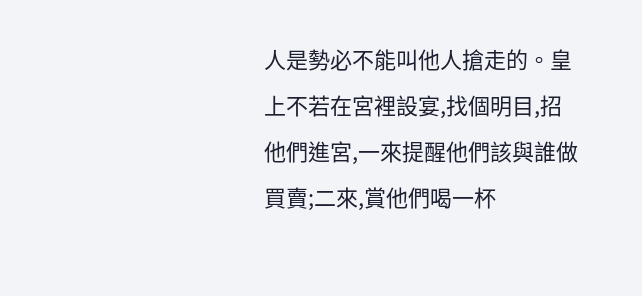人是勢必不能叫他人搶走的。皇上不若在宮裡設宴,找個明目,招他們進宮,一來提醒他們該與誰做買賣;二來,賞他們喝一杯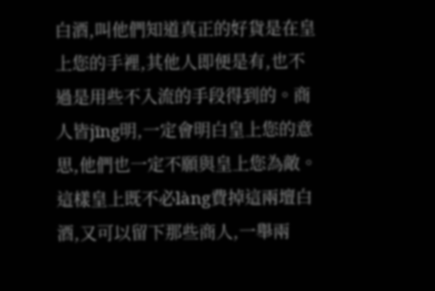白酒,叫他們知道真正的好貨是在皇上您的手裡,其他人即便是有,也不過是用些不入流的手段得到的。商人皆jīng明,一定會明白皇上您的意思,他們也一定不願與皇上您為敵。這樣皇上既不必làng費掉這兩壇白酒,又可以留下那些商人,一舉兩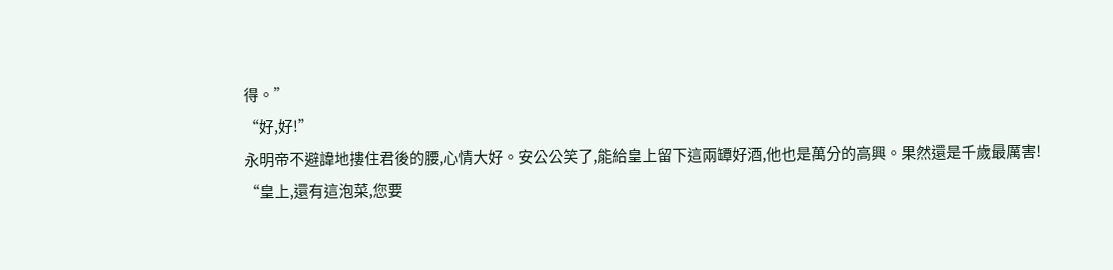得。”
“好,好!”
永明帝不避諱地摟住君後的腰,心情大好。安公公笑了,能給皇上留下這兩罈好酒,他也是萬分的高興。果然還是千歲最厲害!
“皇上,還有這泡菜,您要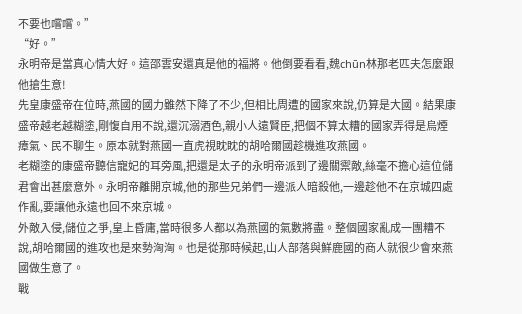不要也嚐嚐。”
“好。”
永明帝是當真心情大好。這邵雲安還真是他的福將。他倒要看看,魏chūn林那老匹夫怎麼跟他搶生意!
先皇康盛帝在位時,燕國的國力雖然下降了不少,但相比周遭的國家來說,仍算是大國。結果康盛帝越老越糊塗,剛愎自用不說,還沉溺酒色,親小人遠賢臣,把個不算太糟的國家弄得是烏煙瘴氣、民不聊生。原本就對燕國一直虎視眈眈的胡哈爾國趁機進攻燕國。
老糊塗的康盛帝聽信寵妃的耳旁風,把還是太子的永明帝派到了邊關禦敵,絲毫不擔心這位儲君會出甚麼意外。永明帝離開京城,他的那些兄弟們一邊派人暗殺他,一邊趁他不在京城四處作亂,要讓他永遠也回不來京城。
外敵入侵,儲位之爭,皇上昏庸,當時很多人都以為燕國的氣數將盡。整個國家亂成一團糟不說,胡哈爾國的進攻也是來勢洶洶。也是從那時候起,山人部落與鮮鹿國的商人就很少會來燕國做生意了。
戰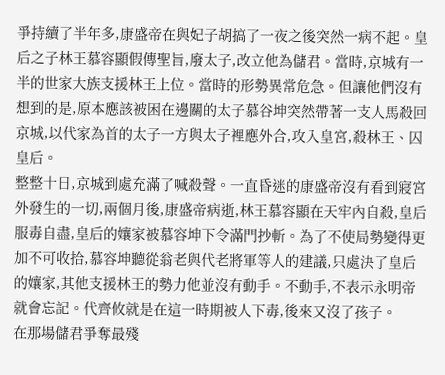爭持續了半年多,康盛帝在與妃子胡搞了一夜之後突然一病不起。皇后之子林王慕容顯假傳聖旨,廢太子,改立他為儲君。當時,京城有一半的世家大族支援林王上位。當時的形勢異常危急。但讓他們沒有想到的是,原本應該被困在邊關的太子慕谷坤突然帶著一支人馬殺回京城,以代家為首的太子一方與太子裡應外合,攻入皇宮,殺林王、囚皇后。
整整十日,京城到處充滿了喊殺聲。一直昏迷的康盛帝沒有看到寢宮外發生的一切,兩個月後,康盛帝病逝,林王慕容顯在天牢內自殺,皇后服毒自盡,皇后的孃家被慕容坤下令滿門抄斬。為了不使局勢變得更加不可收拾,慕容坤聽從翁老與代老將軍等人的建議,只處決了皇后的孃家,其他支援林王的勢力他並沒有動手。不動手,不表示永明帝就會忘記。代齊攸就是在這一時期被人下毒,後來又沒了孩子。
在那場儲君爭奪最殘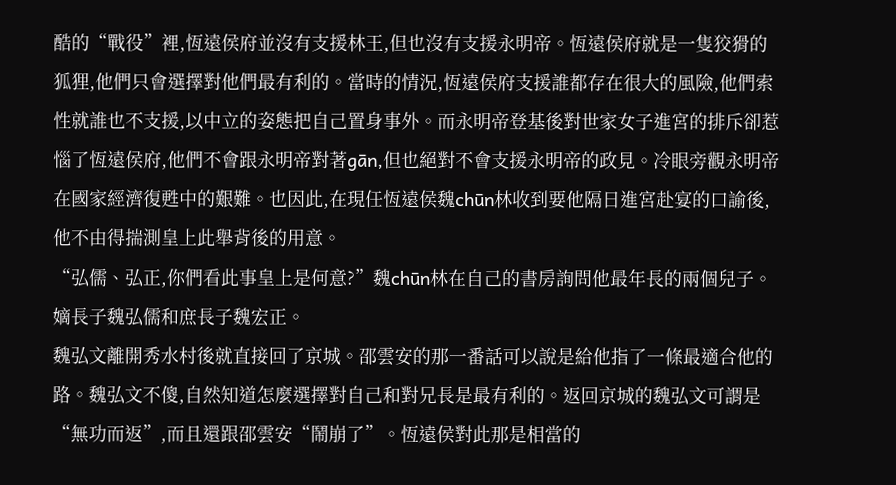酷的“戰役”裡,恆遠侯府並沒有支援林王,但也沒有支援永明帝。恆遠侯府就是一隻狡猾的狐狸,他們只會選擇對他們最有利的。當時的情況,恆遠侯府支援誰都存在很大的風險,他們索性就誰也不支援,以中立的姿態把自己置身事外。而永明帝登基後對世家女子進宮的排斥卻惹惱了恆遠侯府,他們不會跟永明帝對著gān,但也絕對不會支援永明帝的政見。冷眼旁觀永明帝在國家經濟復甦中的艱難。也因此,在現任恆遠侯魏chūn林收到要他隔日進宮赴宴的口諭後,他不由得揣測皇上此舉背後的用意。
“弘儒、弘正,你們看此事皇上是何意?”魏chūn林在自己的書房詢問他最年長的兩個兒子。嫡長子魏弘儒和庶長子魏宏正。
魏弘文離開秀水村後就直接回了京城。邵雲安的那一番話可以說是給他指了一條最適合他的路。魏弘文不傻,自然知道怎麼選擇對自己和對兄長是最有利的。返回京城的魏弘文可謂是“無功而返”,而且還跟邵雲安“鬧崩了”。恆遠侯對此那是相當的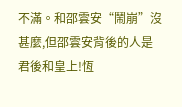不滿。和邵雲安“鬧崩”沒甚麼,但邵雲安背後的人是君後和皇上!恆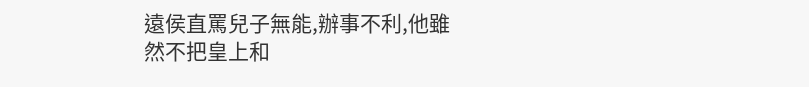遠侯直罵兒子無能,辦事不利,他雖然不把皇上和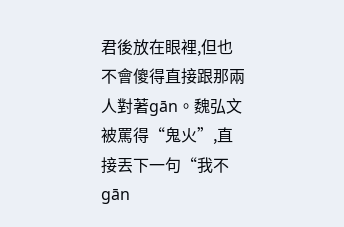君後放在眼裡,但也不會傻得直接跟那兩人對著gān。魏弘文被罵得“鬼火”,直接丟下一句“我不gān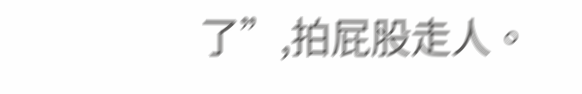了”,拍屁股走人。